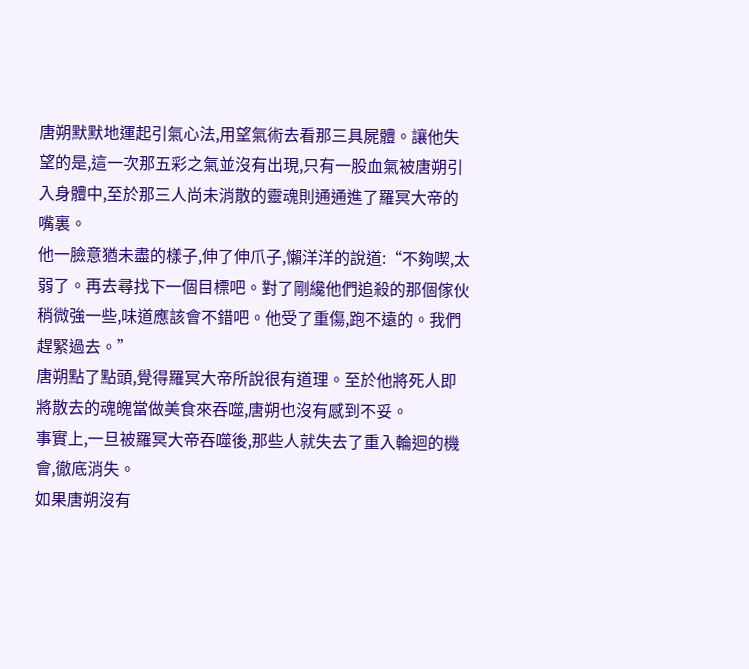唐朔默默地運起引氣心法,用望氣術去看那三具屍體。讓他失望的是,這一次那五彩之氣並沒有出現,只有一股血氣被唐朔引入身體中,至於那三人尚未消散的靈魂則通通進了羅冥大帝的嘴裏。
他一臉意猶未盡的樣子,伸了伸爪子,懶洋洋的說道:“不夠喫,太弱了。再去尋找下一個目標吧。對了剛纔他們追殺的那個傢伙稍微強一些,味道應該會不錯吧。他受了重傷,跑不遠的。我們趕緊過去。”
唐朔點了點頭,覺得羅冥大帝所說很有道理。至於他將死人即將散去的魂魄當做美食來吞噬,唐朔也沒有感到不妥。
事實上,一旦被羅冥大帝吞噬後,那些人就失去了重入輪迴的機會,徹底消失。
如果唐朔沒有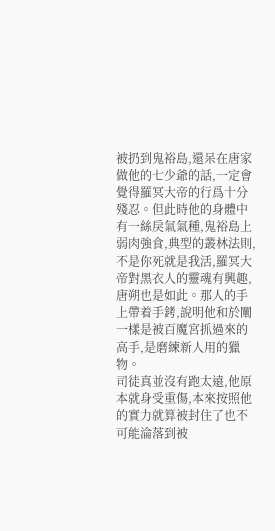被扔到鬼裕島,還呆在唐家做他的七少爺的話,一定會覺得羅冥大帝的行爲十分殘忍。但此時他的身體中有一絲戾氣氣種,鬼裕島上弱肉強食,典型的叢林法則,不是你死就是我活,羅冥大帝對黑衣人的靈魂有興趣,唐朔也是如此。那人的手上帶着手銬,說明他和於闡一樣是被百魔宮抓過來的高手,是磨練新人用的獵物。
司徒真並沒有跑太遠,他原本就身受重傷,本來按照他的實力就算被封住了也不可能淪落到被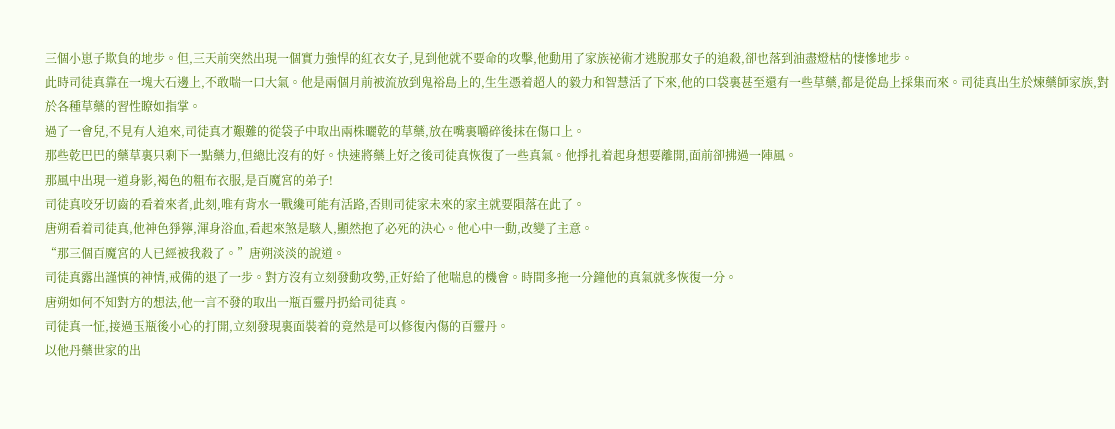三個小崽子欺負的地步。但,三天前突然出現一個實力強悍的紅衣女子,見到他就不要命的攻擊,他動用了家族祕術才逃脫那女子的追殺,卻也落到油盡燈枯的悽慘地步。
此時司徒真靠在一塊大石邊上,不敢喘一口大氣。他是兩個月前被流放到鬼裕島上的,生生憑着超人的毅力和智慧活了下來,他的口袋裏甚至還有一些草藥,都是從島上採集而來。司徒真出生於煉藥師家族,對於各種草藥的習性瞭如指掌。
過了一會兒,不見有人追來,司徒真才艱難的從袋子中取出兩株曬乾的草藥,放在嘴裏嚼碎後抹在傷口上。
那些乾巴巴的藥草裏只剩下一點藥力,但總比沒有的好。快速將藥上好之後司徒真恢復了一些真氣。他掙扎着起身想要離開,面前卻拂過一陣風。
那風中出現一道身影,褐色的粗布衣服,是百魔宮的弟子!
司徒真咬牙切齒的看着來者,此刻,唯有背水一戰纔可能有活路,否則司徒家未來的家主就要隕落在此了。
唐朔看着司徒真,他神色猙獰,渾身浴血,看起來煞是駭人,顯然抱了必死的決心。他心中一動,改變了主意。
“那三個百魔宮的人已經被我殺了。”唐朔淡淡的說道。
司徒真露出謹慎的神情,戒備的退了一步。對方沒有立刻發動攻勢,正好給了他喘息的機會。時間多拖一分鐘他的真氣就多恢復一分。
唐朔如何不知對方的想法,他一言不發的取出一瓶百靈丹扔給司徒真。
司徒真一怔,接過玉瓶後小心的打開,立刻發現裏面裝着的竟然是可以修復內傷的百靈丹。
以他丹藥世家的出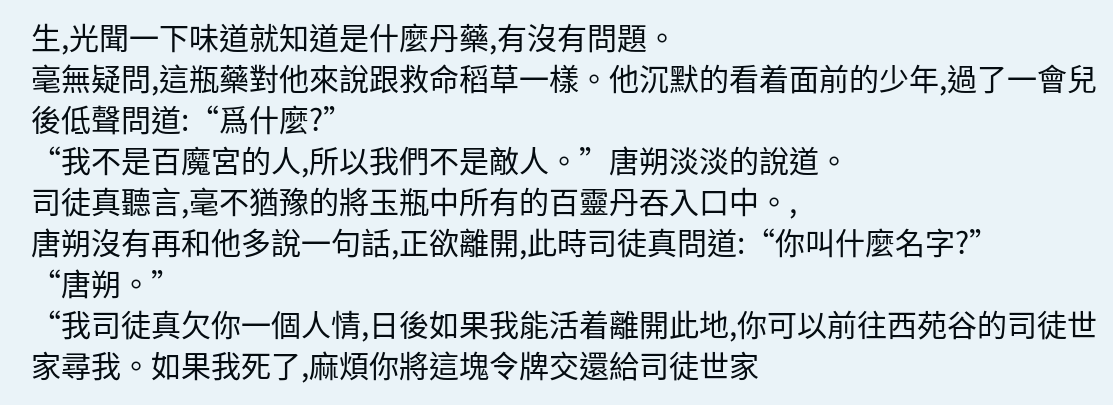生,光聞一下味道就知道是什麼丹藥,有沒有問題。
毫無疑問,這瓶藥對他來說跟救命稻草一樣。他沉默的看着面前的少年,過了一會兒後低聲問道:“爲什麼?”
“我不是百魔宮的人,所以我們不是敵人。”唐朔淡淡的說道。
司徒真聽言,毫不猶豫的將玉瓶中所有的百靈丹吞入口中。,
唐朔沒有再和他多說一句話,正欲離開,此時司徒真問道:“你叫什麼名字?”
“唐朔。”
“我司徒真欠你一個人情,日後如果我能活着離開此地,你可以前往西苑谷的司徒世家尋我。如果我死了,麻煩你將這塊令牌交還給司徒世家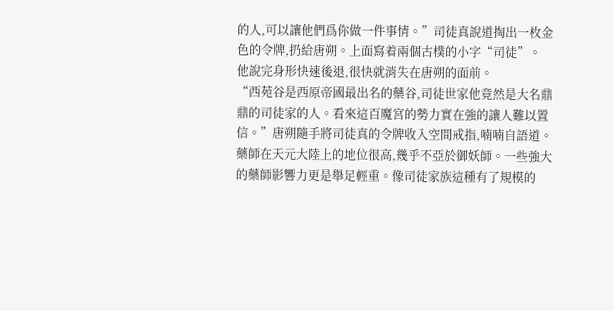的人,可以讓他們爲你做一件事情。”司徒真說道掏出一枚金色的令牌,扔給唐朔。上面寫着兩個古樸的小字“司徒”。
他說完身形快速後退,很快就消失在唐朔的面前。
“西苑谷是西原帝國最出名的藥谷,司徒世家他竟然是大名鼎鼎的司徒家的人。看來這百魔宮的勢力實在強的讓人難以置信。”唐朔隨手將司徒真的令牌收入空間戒指,喃喃自語道。
藥師在天元大陸上的地位很高,幾乎不亞於御妖師。一些強大的藥師影響力更是舉足輕重。像司徒家族這種有了規模的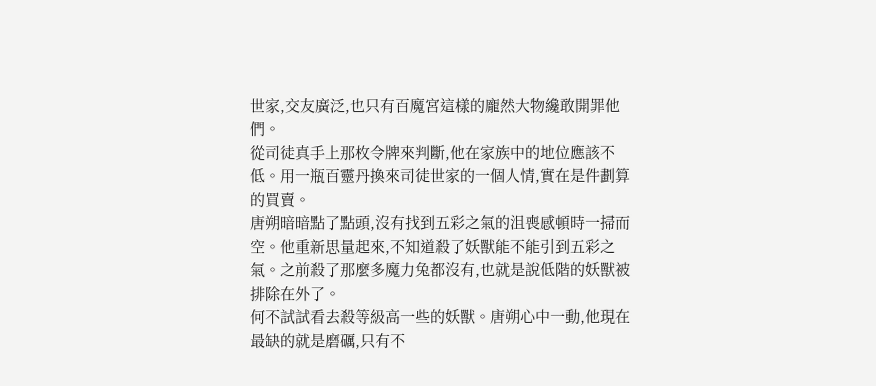世家,交友廣泛,也只有百魔宮這樣的龐然大物纔敢開罪他們。
從司徒真手上那枚令牌來判斷,他在家族中的地位應該不低。用一瓶百靈丹換來司徒世家的一個人情,實在是件劃算的買賣。
唐朔暗暗點了點頭,沒有找到五彩之氣的沮喪感頓時一掃而空。他重新思量起來,不知道殺了妖獸能不能引到五彩之氣。之前殺了那麼多魔力兔都沒有,也就是說低階的妖獸被排除在外了。
何不試試看去殺等級高一些的妖獸。唐朔心中一動,他現在最缺的就是磨礪,只有不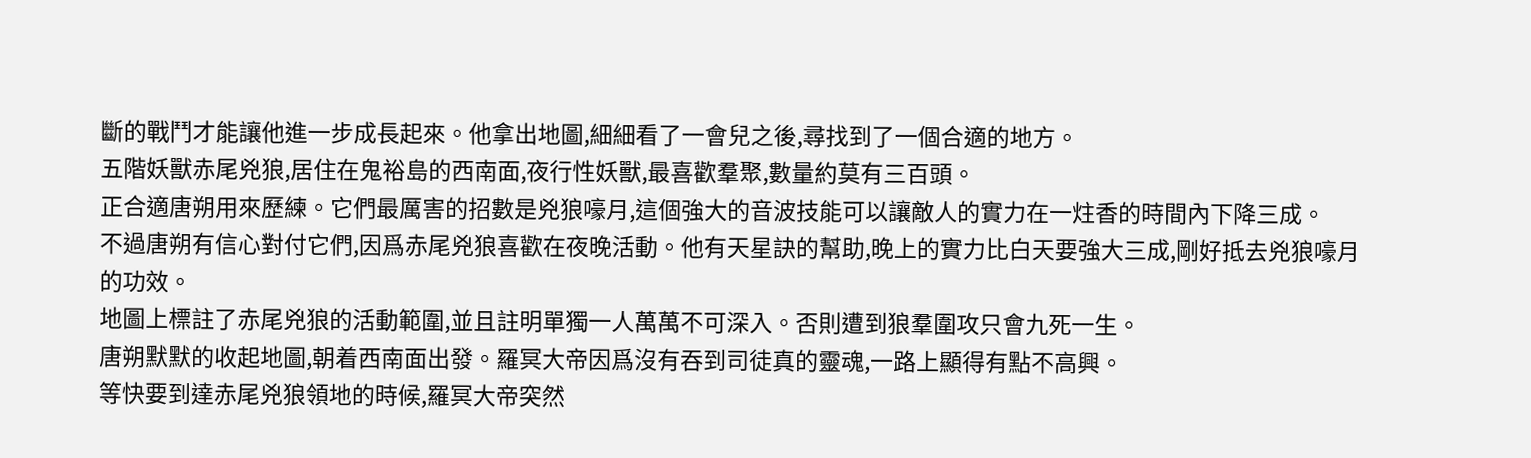斷的戰鬥才能讓他進一步成長起來。他拿出地圖,細細看了一會兒之後,尋找到了一個合適的地方。
五階妖獸赤尾兇狼,居住在鬼裕島的西南面,夜行性妖獸,最喜歡羣聚,數量約莫有三百頭。
正合適唐朔用來歷練。它們最厲害的招數是兇狼嚎月,這個強大的音波技能可以讓敵人的實力在一炷香的時間內下降三成。
不過唐朔有信心對付它們,因爲赤尾兇狼喜歡在夜晚活動。他有天星訣的幫助,晚上的實力比白天要強大三成,剛好抵去兇狼嚎月的功效。
地圖上標註了赤尾兇狼的活動範圍,並且註明單獨一人萬萬不可深入。否則遭到狼羣圍攻只會九死一生。
唐朔默默的收起地圖,朝着西南面出發。羅冥大帝因爲沒有吞到司徒真的靈魂,一路上顯得有點不高興。
等快要到達赤尾兇狼領地的時候,羅冥大帝突然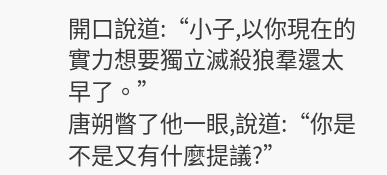開口說道:“小子,以你現在的實力想要獨立滅殺狼羣還太早了。”
唐朔瞥了他一眼,說道:“你是不是又有什麼提議?”